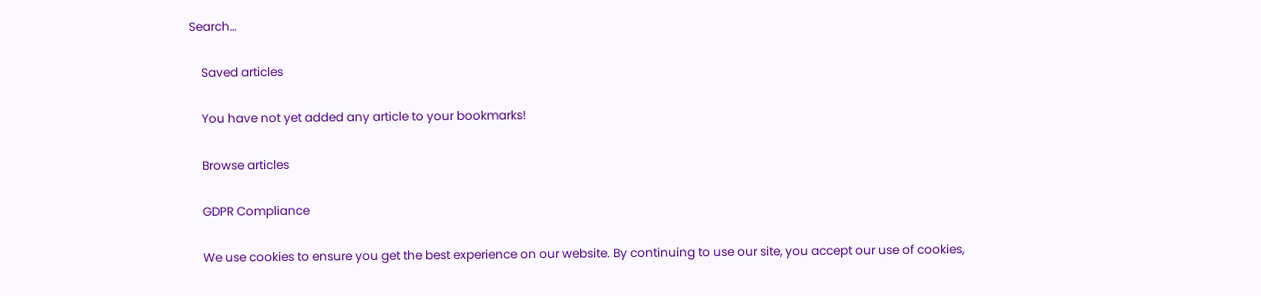Search…

    Saved articles

    You have not yet added any article to your bookmarks!

    Browse articles

    GDPR Compliance

    We use cookies to ensure you get the best experience on our website. By continuing to use our site, you accept our use of cookies,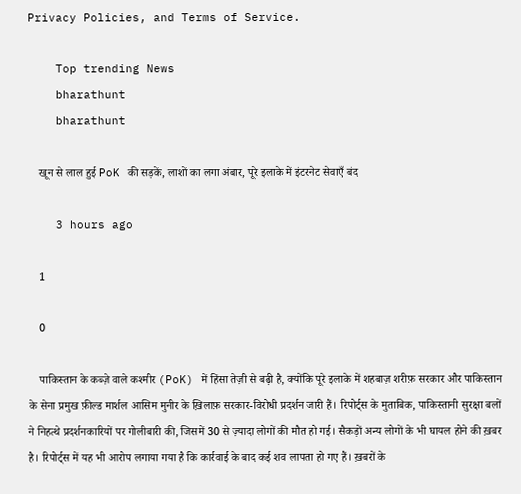Privacy Policies, and Terms of Service.

    Top trending News
    bharathunt
    bharathunt

    खून से लाल हुई PoK की सड़कें, लाशों का लगा अंबार, पूरे इलाके में इंटरनेट सेवाएँ बंद

    3 hours ago

    1

    0

    पाकिस्तान के कब्ज़े वाले कश्मीर (PoK) में हिंसा तेज़ी से बढ़ी है, क्योंकि पूरे इलाके में शहबाज़ शरीफ़ सरकार और पाकिस्तान के सेना प्रमुख फ़ील्ड मार्शल आसिम मुनीर के ख़िलाफ़ सरकार-विरोधी प्रदर्शन जारी हैं। रिपोर्ट्स के मुताबिक, पाकिस्तानी सुरक्षा बलों ने निहत्थे प्रदर्शनकारियों पर गोलीबारी की, जिसमें 30 से ज़्यादा लोगों की मौत हो गई। सैकड़ों अन्य लोगों के भी घायल होने की ख़बर है। रिपोर्ट्स में यह भी आरोप लगाया गया है कि कार्रवाई के बाद कई शव लापता हो गए हैं। ख़बरों के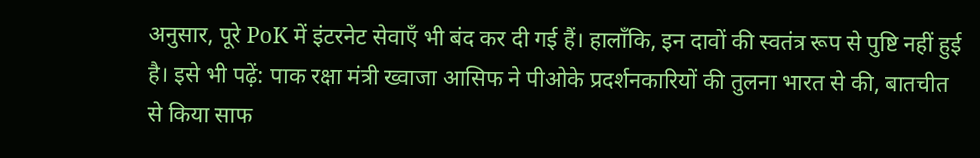अनुसार, पूरे PoK में इंटरनेट सेवाएँ भी बंद कर दी गई हैं। हालाँकि, इन दावों की स्वतंत्र रूप से पुष्टि नहीं हुई है। इसे भी पढ़ें: पाक रक्षा मंत्री ख्वाजा आसिफ ने पीओके प्रदर्शनकारियों की तुलना भारत से की, बातचीत से किया साफ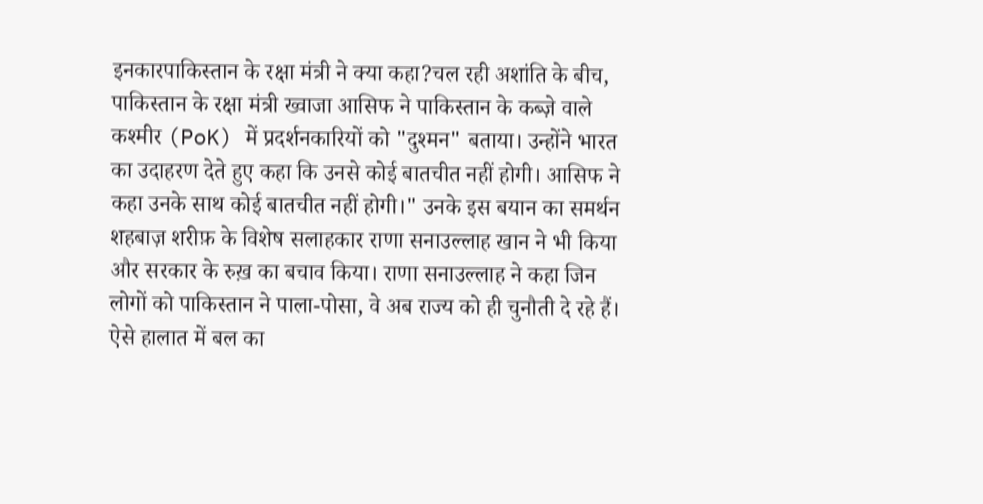इनकारपाकिस्तान के रक्षा मंत्री ने क्या कहा?चल रही अशांति के बीच, पाकिस्तान के रक्षा मंत्री ख्वाजा आसिफ ने पाकिस्तान के कब्ज़े वाले कश्मीर (PoK) में प्रदर्शनकारियों को "दुश्मन" बताया। उन्होंने भारत का उदाहरण देते हुए कहा कि उनसे कोई बातचीत नहीं होगी। आसिफ ने कहा उनके साथ कोई बातचीत नहीं होगी।" उनके इस बयान का समर्थन शहबाज़ शरीफ़ के विशेष सलाहकार राणा सनाउल्लाह खान ने भी किया और सरकार के रुख़ का बचाव किया। राणा सनाउल्लाह ने कहा जिन लोगों को पाकिस्तान ने पाला-पोसा, वे अब राज्य को ही चुनौती दे रहे हैं। ऐसे हालात में बल का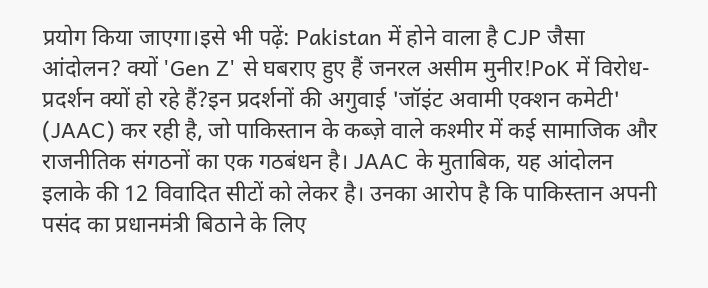प्रयोग किया जाएगा।इसे भी पढ़ें: Pakistan में होने वाला है CJP जैसा आंदोलन? क्यों 'Gen Z' से घबराए हुए हैं जनरल असीम मुनीर!PoK में विरोध-प्रदर्शन क्यों हो रहे हैं?इन प्रदर्शनों की अगुवाई 'जॉइंट अवामी एक्शन कमेटी' (JAAC) कर रही है, जो पाकिस्तान के कब्ज़े वाले कश्मीर में कई सामाजिक और राजनीतिक संगठनों का एक गठबंधन है। JAAC के मुताबिक, यह आंदोलन इलाके की 12 विवादित सीटों को लेकर है। उनका आरोप है कि पाकिस्तान अपनी पसंद का प्रधानमंत्री बिठाने के लिए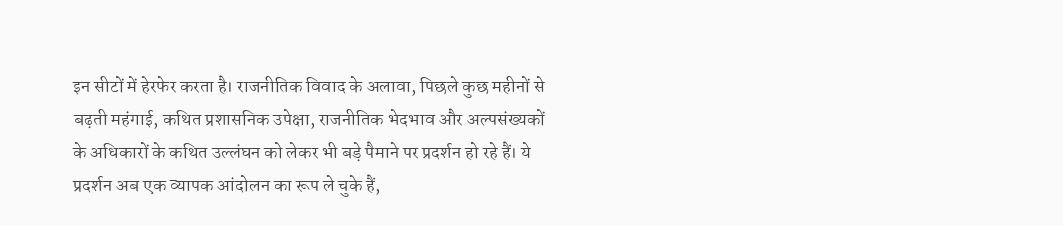इन सीटों में हेरफेर करता है। राजनीतिक विवाद के अलावा, पिछले कुछ महीनों से बढ़ती महंगाई, कथित प्रशासनिक उपेक्षा, राजनीतिक भेदभाव और अल्पसंख्यकों के अधिकारों के कथित उल्लंघन को लेकर भी बड़े पैमाने पर प्रदर्शन हो रहे हैं। ये प्रदर्शन अब एक व्यापक आंदोलन का रूप ले चुके हैं,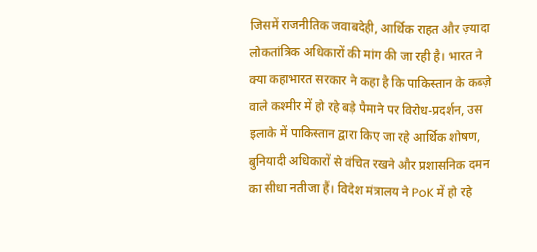जिसमें राजनीतिक जवाबदेही, आर्थिक राहत और ज़्यादा लोकतांत्रिक अधिकारों की मांग की जा रही है। भारत ने क्या कहाभारत सरकार ने कहा है कि पाकिस्तान के कब्ज़े वाले कश्मीर में हो रहे बड़े पैमाने पर विरोध-प्रदर्शन, उस इलाके में पाकिस्तान द्वारा किए जा रहे आर्थिक शोषण, बुनियादी अधिकारों से वंचित रखने और प्रशासनिक दमन का सीधा नतीजा हैं। विदेश मंत्रालय ने PoK में हो रहे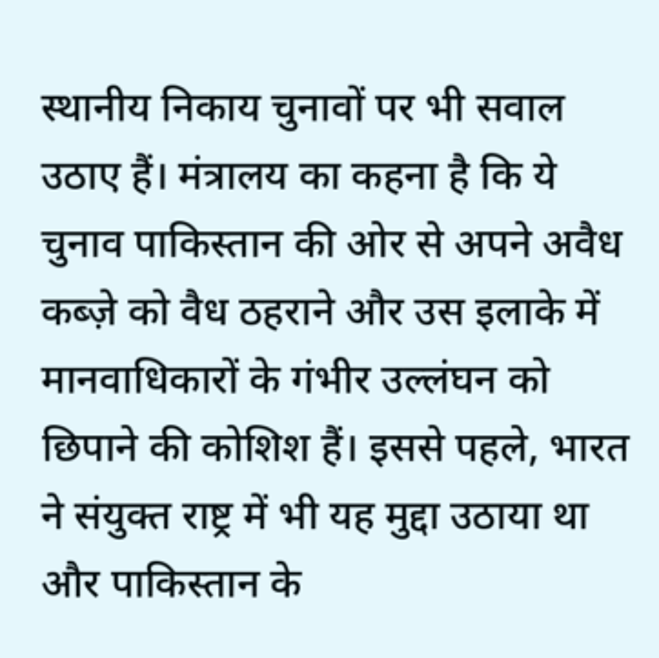स्थानीय निकाय चुनावों पर भी सवाल उठाए हैं। मंत्रालय का कहना है कि ये चुनाव पाकिस्तान की ओर से अपने अवैध कब्ज़े को वैध ठहराने और उस इलाके में मानवाधिकारों के गंभीर उल्लंघन को छिपाने की कोशिश हैं। इससे पहले, भारत ने संयुक्त राष्ट्र में भी यह मुद्दा उठाया था और पाकिस्तान के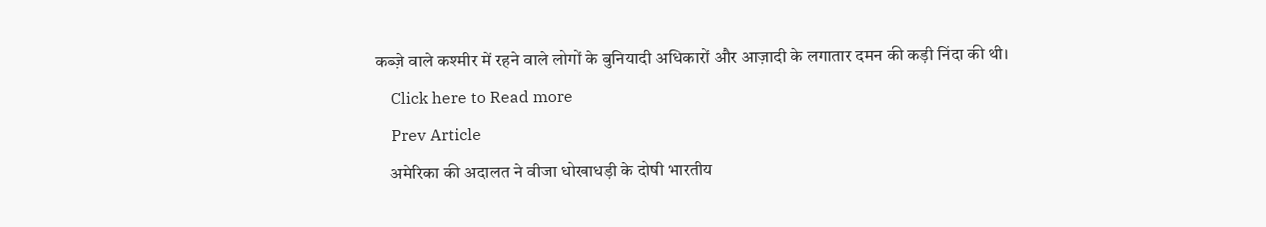कब्ज़े वाले कश्मीर में रहने वाले लोगों के बुनियादी अधिकारों और आज़ादी के लगातार दमन की कड़ी निंदा की थी।
    Click here to Read more
    Prev Article
    अमेरिका की अदालत ने वीजा धोखाधड़ी के दोषी भारतीय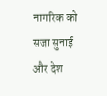नागरिक को सजा सुनाई और देश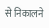से निकालने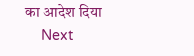का आदेश दिया
    Next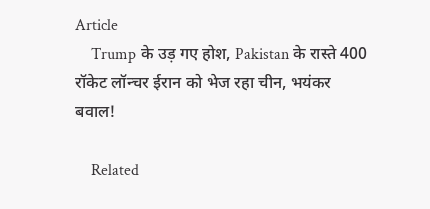Article
    Trump के उड़ गए होश, Pakistan के रास्ते 400 रॉकेट लॉन्चर ईरान को भेज रहा चीन, भयंकर बवाल!

    Related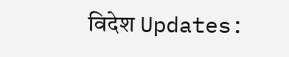विदेश Updates: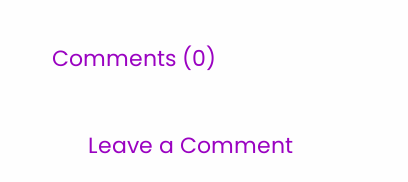Comments (0)

      Leave a Comment